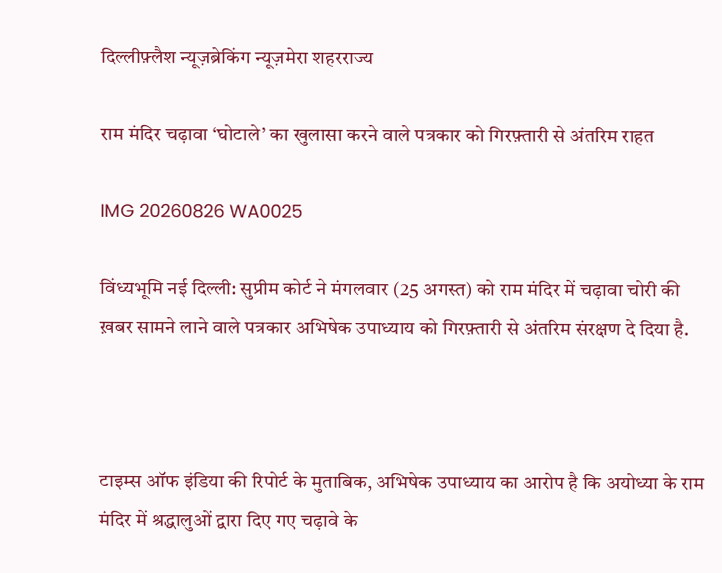दिल्लीफ़्लैश न्यूज़ब्रेकिंग न्यूज़मेरा शहरराज्य

राम मंदिर चढ़ावा ‘घोटाले’ का खुलासा करने वाले पत्रकार को गिरफ़्तारी से अंतरिम राहत

IMG 20260826 WA0025

विंध्यभूमि नई दिल्ली: सुप्रीम कोर्ट ने मंगलवार (25 अगस्त) को राम मंदिर में चढ़ावा चोरी की ख़बर सामने लाने वाले पत्रकार अभिषेक उपाध्याय को गिरफ़्तारी से अंतरिम संरक्षण दे दिया है.



टाइम्स ऑफ इंडिया की रिपोर्ट के मुताबिक, अभिषेक उपाध्याय का आरोप है कि अयोध्या के राम मंदिर में श्रद्धालुओं द्वारा दिए गए चढ़ावे के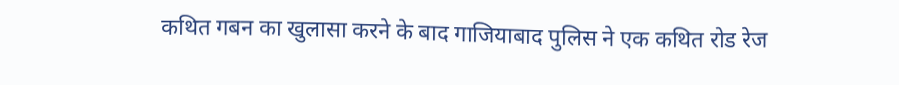कथित गबन का खुलासा करने के बाद गाजियाबाद पुलिस ने एक कथित रोड रेज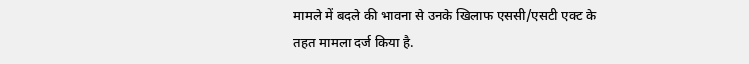मामले में बदले की भावना से उनके खिलाफ एससी/एसटी एक्ट के तहत मामला दर्ज किया है.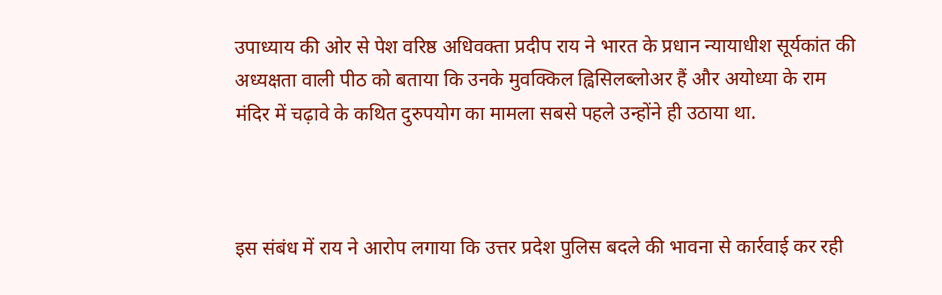उपाध्याय की ओर से पेश वरिष्ठ अधिवक्ता प्रदीप राय ने भारत के प्रधान न्यायाधीश सूर्यकांत की अध्यक्षता वाली पीठ को बताया कि उनके मुवक्किल ह्विसिलब्लोअर हैं और अयोध्या के राम मंदिर में चढ़ावे के कथित दुरुपयोग का मामला सबसे पहले उन्होंने ही उठाया था.



इस संबंध में राय ने आरोप लगाया कि उत्तर प्रदेश पुलिस बदले की भावना से कार्रवाई कर रही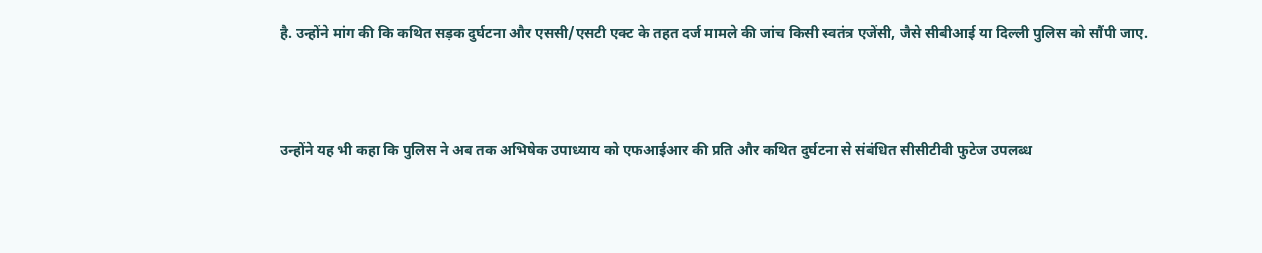है. उन्होंने मांग की कि कथित सड़क दुर्घटना और एससी/एसटी एक्ट के तहत दर्ज मामले की जांच किसी स्वतंत्र एजेंसी, जैसे सीबीआई या दिल्ली पुलिस को सौंपी जाए.



उन्होंने यह भी कहा कि पुलिस ने अब तक अभिषेक उपाध्याय को एफआईआर की प्रति और कथित दुर्घटना से संबंधित सीसीटीवी फुटेज उपलब्ध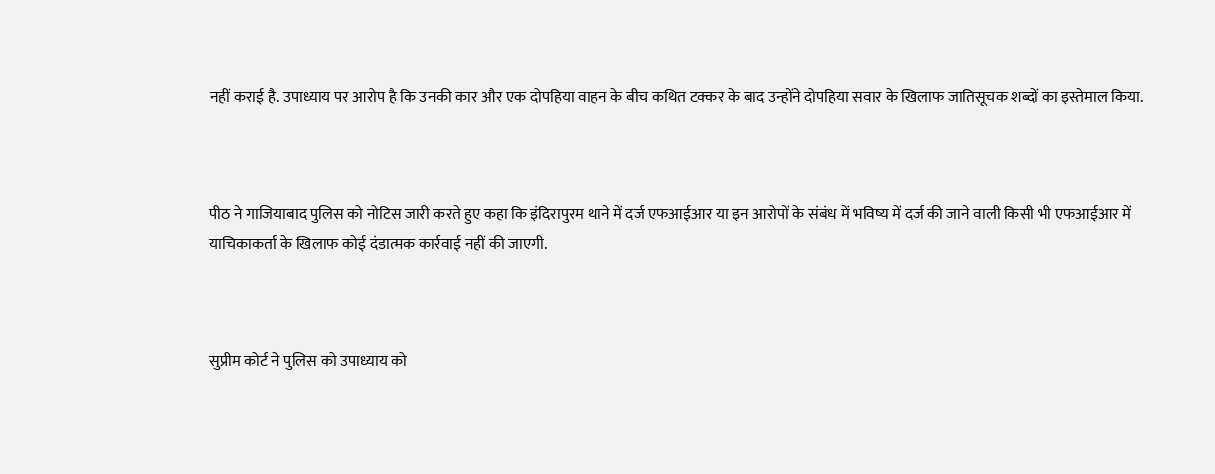नहीं कराई है. उपाध्याय पर आरोप है कि उनकी कार और एक दोपहिया वाहन के बीच कथित टक्कर के बाद उन्होंने दोपहिया सवार के खिलाफ जातिसूचक शब्दों का इस्तेमाल किया.



पीठ ने गाजियाबाद पुलिस को नोटिस जारी करते हुए कहा कि इंदिरापुरम थाने में दर्ज एफआईआर या इन आरोपों के संबंध में भविष्य में दर्ज की जाने वाली किसी भी एफआईआर में याचिकाकर्ता के खिलाफ कोई दंडात्मक कार्रवाई नहीं की जाएगी.



सुप्रीम कोर्ट ने पुलिस को उपाध्याय को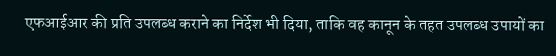एफआईआर की प्रति उपलब्ध कराने का निर्देश भी दिया, ताकि वह कानून के तहत उपलब्ध उपायों का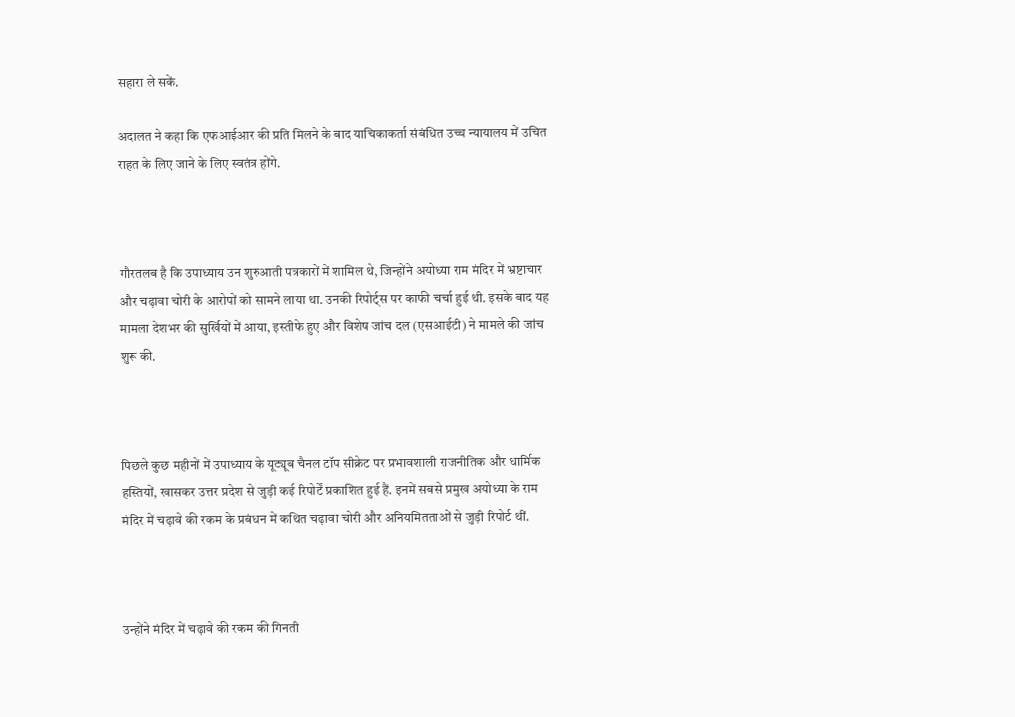सहारा ले सकें.

अदालत ने कहा कि एफआईआर की प्रति मिलने के बाद याचिकाकर्ता संबंधित उच्च न्यायालय में उचित राहत के लिए जाने के लिए स्वतंत्र होंगे.



गौरतलब है कि उपाध्याय उन शुरुआती पत्रकारों में शामिल थे, जिन्होंने अयोध्या राम मंदिर में भ्रष्टाचार और चढ़ावा चोरी के आरोपों को सामने लाया था. उनकी रिपोर्ट्स पर काफी चर्चा हुई थी. इसके बाद यह मामला देशभर की सुर्खियों में आया, इस्तीफे हुए और विशेष जांच दल (एसआईटी) ने मामले की जांच शुरू की.



पिछले कुछ महीनों में उपाध्याय के यूट्यूब चैनल टॉप सीक्रेट पर प्रभावशाली राजनीतिक और धार्मिक हस्तियों, खासकर उत्तर प्रदेश से जुड़ी कई रिपोर्टें प्रकाशित हुई हैं. इनमें सबसे प्रमुख अयोध्या के राम मंदिर में चढ़ावे की रकम के प्रबंधन में कथित चढ़ावा चोरी और अनियमितताओं से जुड़ी रिपोर्ट थीं.



उन्होंने मंदिर में चढ़ावे की रकम की गिनती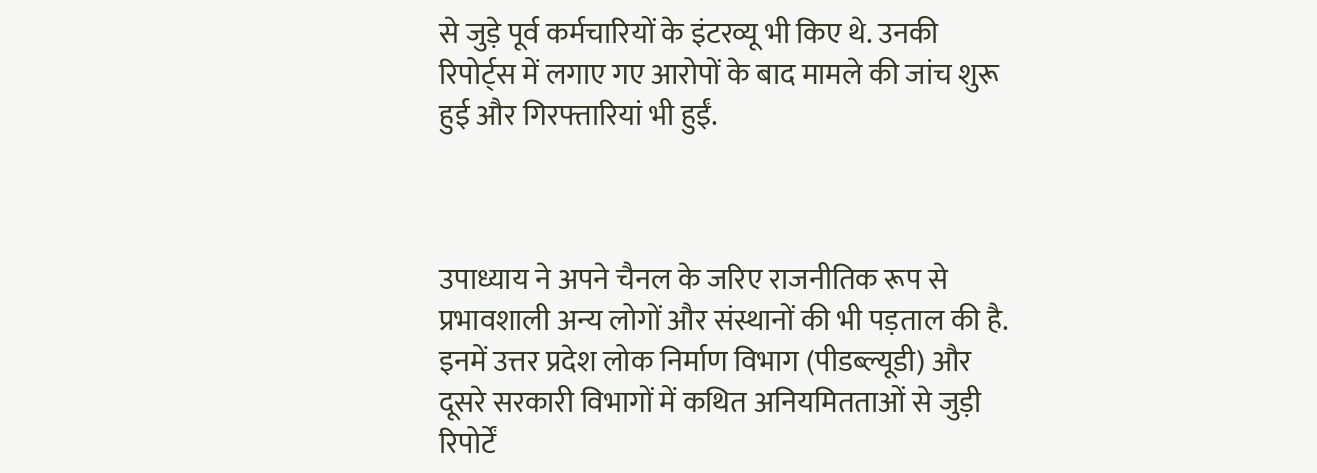से जुड़े पूर्व कर्मचारियों के इंटरव्यू भी किए थे. उनकी रिपोर्ट्स में लगाए गए आरोपों के बाद मामले की जांच शुरू हुई और गिरफ्तारियां भी हुईं.



उपाध्याय ने अपने चैनल के जरिए राजनीतिक रूप से प्रभावशाली अन्य लोगों और संस्थानों की भी पड़ताल की है. इनमें उत्तर प्रदेश लोक निर्माण विभाग (पीडब्ल्यूडी) और दूसरे सरकारी विभागों में कथित अनियमितताओं से जुड़ी रिपोर्टें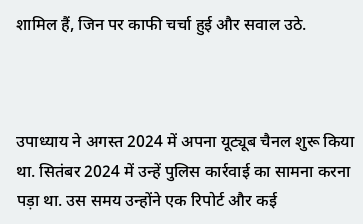शामिल हैं, जिन पर काफी चर्चा हुई और सवाल उठे.



उपाध्याय ने अगस्त 2024 में अपना यूट्यूब चैनल शुरू किया था. सितंबर 2024 में उन्हें पुलिस कार्रवाई का सामना करना पड़ा था. उस समय उन्होंने एक रिपोर्ट और कई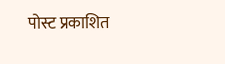पोस्ट प्रकाशित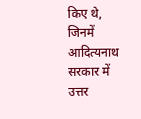किए थे, जिनमें आदित्यनाथ सरकार में उत्तर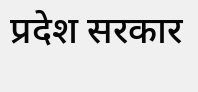प्रदेश सरकार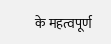के महत्वपूर्ण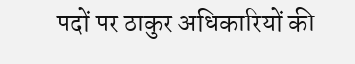पदों पर ठाकुर अधिकारियों की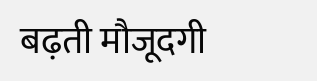बढ़ती मौजूदगी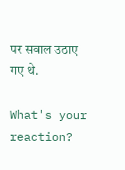पर सवाल उठाए गए थे.

What's your reaction?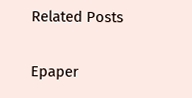Related Posts

Epaper